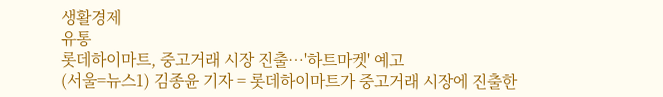생활경제
유통
롯데하이마트, 중고거래 시장 진출…'하트마켓' 예고
(서울=뉴스1) 김종윤 기자 = 롯데하이마트가 중고거래 시장에 진출한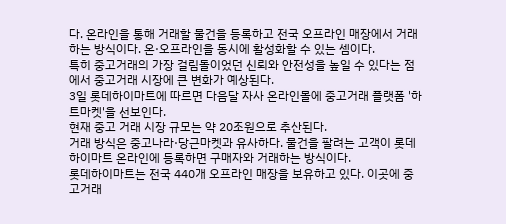다. 온라인을 통해 거래할 물건을 등록하고 전국 오프라인 매장에서 거래하는 방식이다. 온·오프라인을 동시에 활성화할 수 있는 셈이다.
특히 중고거래의 가장 걸림돌이었던 신뢰와 안전성을 높일 수 있다는 점에서 중고거래 시장에 큰 변화가 예상된다.
3일 롯데하이마트에 따르면 다음달 자사 온라인몰에 중고거래 플랫폼 '하트마켓'을 선보인다.
현재 중고 거래 시장 규모는 약 20조원으로 추산된다.
거래 방식은 중고나라·당근마켓과 유사하다. 물건을 팔려는 고객이 롯데하이마트 온라인에 등록하면 구매자와 거래하는 방식이다.
롯데하이마트는 전국 440개 오프라인 매장을 보유하고 있다. 이곳에 중고거래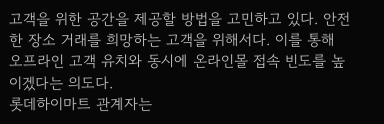고객을 위한 공간을 제공할 방법을 고민하고 있다. 안전한 장소 거래를 희망하는 고객을 위해서다. 이를 통해 오프라인 고객 유치와 동시에 온라인몰 접속 빈도를 높이겠다는 의도다.
롯데하이마트 관계자는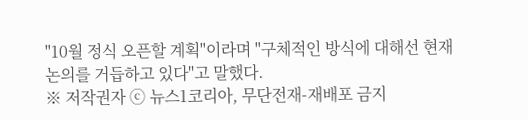"10월 정식 오픈할 계획"이라며 "구체적인 방식에 대해선 현재 논의를 거듭하고 있다"고 말했다.
※ 저작권자 ⓒ 뉴스1코리아, 무단전재-재배포 금지